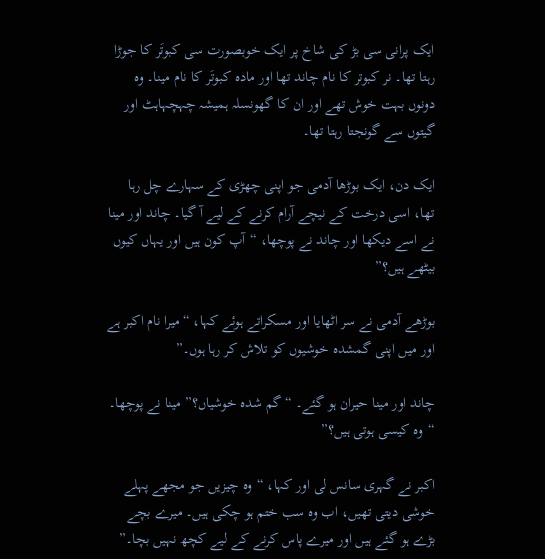ایک پرانی سی بڑ کی شاخ پر ایک خوبصورت سی کبوتَر کا جوڑا رہتا تھا۔ نر کبوتر کا نام چاند تھا اور ماده کبوتَر کا نام مینا۔ وہ دونوں بہت خوش تھے اور ان کا گھونسلہ ہمیشہ چہچہاہٹ اور گیتوں سے گونجتا رہتا تھا۔

ایک دن، ایک بوڑھا آدمی جو اپنی چھڑی کے سہارے چل رہا تھا، اسی درخت کے نیچے آرام کرنے کے لیے آ گیا۔ چاند اور مینا نے اسے دیکھا اور چاند نے پوچھا، “آپ کون ہیں اور یہاں کیوں بیٹھے ہیں؟”

بوڑھے آدمی نے سر اٹھایا اور مسکراتے ہوئے کہا، “میرا نام اکبر ہے اور میں اپنی گمشدہ خوشیوں کو تلاش کر رہا ہوں۔”

چاند اور مینا حیران ہو گئے۔ “گم شدہ خوشیاں؟” مینا نے پوچھا۔ “وہ کیسی ہوتی ہیں؟”

اکبر نے گہری سانس لی اور کہا، “وہ چیزیں جو مجھے پہلے خوشی دیتی تھیں، اب وہ سب ختم ہو چکی ہیں۔ میرے بچے بڑے ہو گئے ہیں اور میرے پاس کرنے کے لیے کچھ نہیں بچا۔”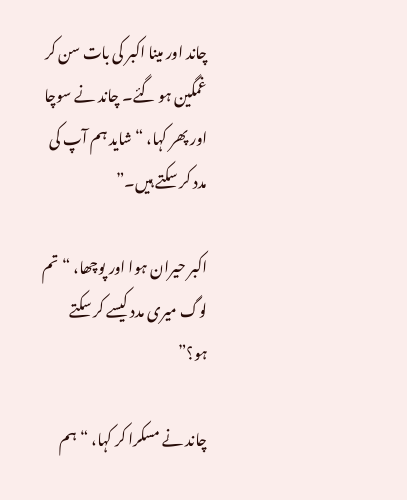چاند اور مینا اکبر کی بات سن کر غمگین ہو گئے۔ چاند نے سوچا اور پھر کہا، “شاید ہم آپ کی مدد کر سکتے ہیں۔”

اکبر حیران ہوا اور پوچھا، “تم لوگ میری مدد کیسے کر سکتے ہو؟”

چاند نے مسکرا کر کہا، “ہم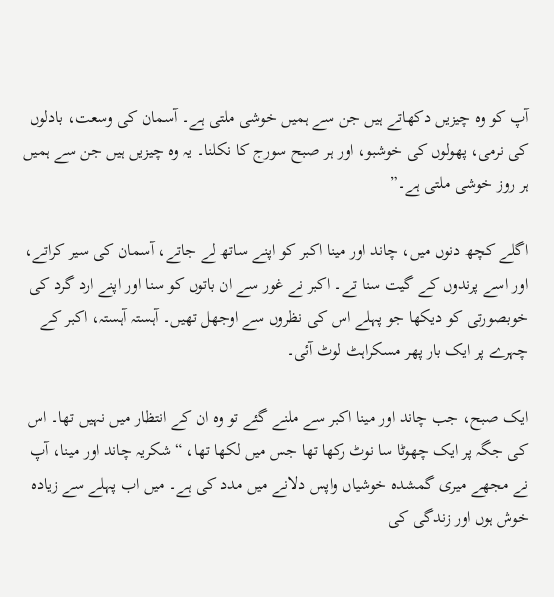آپ کو وہ چیزیں دکھاتے ہیں جن سے ہمیں خوشی ملتی ہے۔ آسمان کی وسعت، بادلوں کی نرمی، پھولوں کی خوشبو، اور ہر صبح سورج کا نکلنا۔ یہ وہ چیزیں ہیں جن سے ہمیں ہر روز خوشی ملتی ہے۔”

اگلے کچھ دنوں میں، چاند اور مینا اکبر کو اپنے ساتھ لے جاتے، آسمان کی سیر کراتے، اور اسے پرندوں کے گیت سنا تے۔ اکبر نے غور سے ان باتوں کو سنا اور اپنے ارد گرد کی خوبصورتی کو دیکھا جو پہلے اس کی نظروں سے اوجھل تھیں۔ آہستہ آہستہ، اکبر کے چہرے پر ایک بار پھر مسکراہٹ لوٹ آئی۔

ایک صبح، جب چاند اور مینا اکبر سے ملنے گئے تو وہ ان کے انتظار میں نہیں تھا۔ اس کی جگہ پر ایک چھوٹا سا نوٹ رکھا تھا جس میں لکھا تھا، “شکریہ چاند اور مینا، آپ نے مجھے میری گمشدہ خوشیاں واپس دلانے میں مدد کی ہے۔ میں اب پہلے سے زیادہ خوش ہوں اور زندگی کی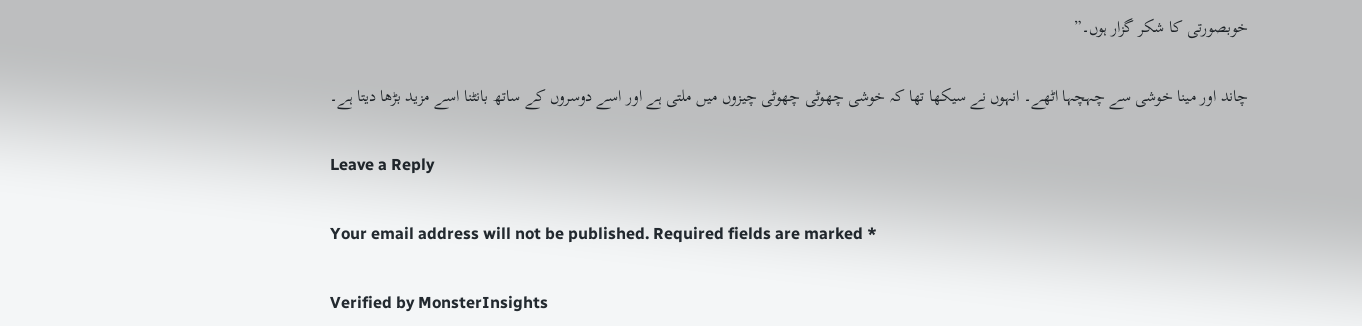خوبصورتی کا شکر گزار ہوں۔”

چاند اور مینا خوشی سے چہچہا اٹھے۔ انہوں نے سیکھا تھا کہ خوشی چھوٹی چھوٹی چیزوں میں ملتی ہے اور اسے دوسروں کے ساتھ بانٹنا اسے مزید بڑھا دیتا ہے۔

Leave a Reply

Your email address will not be published. Required fields are marked *

Verified by MonsterInsights